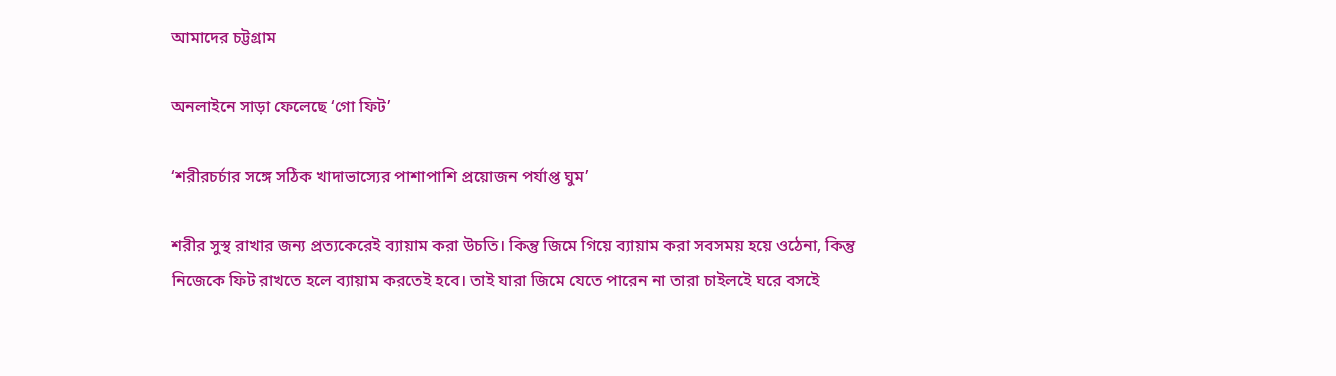আমাদের চট্টগ্রাম

অনলাইনে সাড়া ফেলেছে ‘গো ফিট’

‘শরীরচর্চার সঙ্গে সঠিক খাদাভাস্যের পাশাপাশি প্রয়োজন পর্যাপ্ত ঘুম’

শরীর সুস্থ রাখার জন্য প্রত্যকেরেই ব্যায়াম করা উচতি। কিন্তু জিমে গিয়ে ব্যায়াম করা সবসময় হয়ে ওঠেনা, কিন্তু নিজেকে ফিট রাখতে হলে ব্যায়াম করতেই হবে। তাই যারা জিমে যেতে পারেন না তারা চাইলইে ঘরে বসইে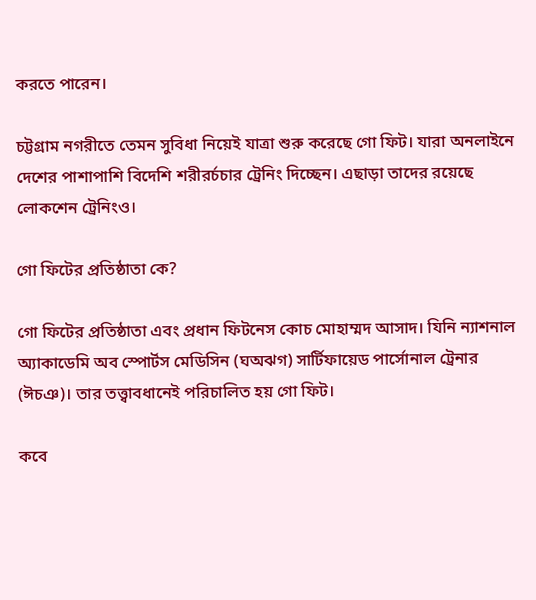করতে পারেন।

চট্টগ্রাম নগরীতে তেমন সুবিধা নিয়েই যাত্রা শুরু করেছে গো ফিট। যারা অনলাইনে দেশের পাশাপাশি বিদেশি শরীরর্চচার ট্রেনিং দিচ্ছেন। এছাড়া তাদের রয়েছে লোকশেন ট্রেনিংও।

গো ফিটের প্রতিষ্ঠাতা কে?

গো ফিটের প্রতিষ্ঠাতা এবং প্রধান ফিটনেস কোচ মোহাম্মদ আসাদ। যিনি ন্যাশনাল অ্যাকাডেমি অব স্পোর্টস মেডিসিন (ঘঅঝগ) সার্টিফায়েড পার্সোনাল ট্রেনার (ঈচঞ)। তার তত্ত্বাবধানেই পরিচালিত হয় গো ফিট।

কবে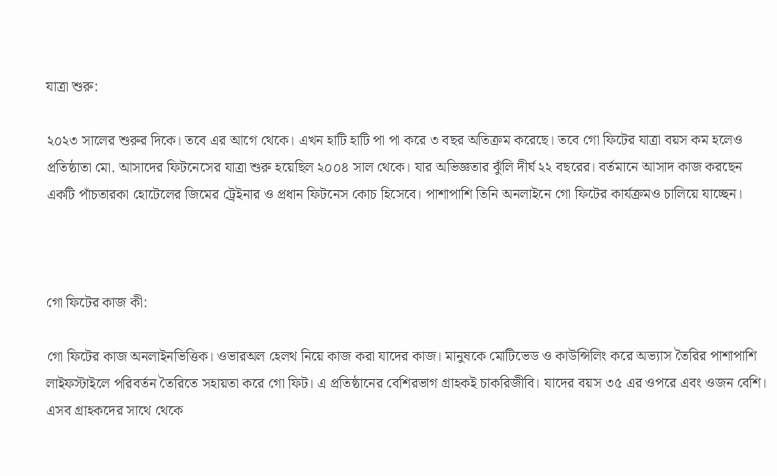যাত্রা শুরু:

২০২৩ সালের শুরুর দিকে। তবে এর আগে থেকে। এখন হাটি হাটি পা পা করে ৩ বছর অতিক্রম করেছে। তবে গো ফিটের যাত্রা বয়স কম হলেও প্রতিষ্ঠাতা মো. আসাদের ফিটনেসের যাত্রা শুরু হয়েছিল ২০০৪ সাল থেকে। যার অভিজ্ঞতার ঝুঁলি দীর্ঘ ২২ বছরের। বর্তমানে আসাদ কাজ করছেন একটি পাঁচতারকা হোটেলের জিমের ট্রেইনার ও প্রধান ফিটনেস কোচ হিসেবে। পাশাপাশি তিনি অনলাইনে গো ফিটের কার্যক্রমও চালিয়ে যাচ্ছেন।



গো ফিটের কাজ কী:

গো ফিটের কাজ অনলাইনভিত্তিক। ওভারঅল হেলথ নিয়ে কাজ করা যাদের কাজ। মানুষকে মোটিভেড ও কাউন্সিলিং করে অভ্যাস তৈরির পাশাপাশি লাইফস্টাইলে পরিবর্তন তৈরিতে সহায়তা করে গো ফিট। এ প্রতিষ্ঠানের বেশিরভাগ গ্রাহকই চাকরিজীবি। যাদের বয়স ৩৫ এর ওপরে এবং ওজন বেশি। এসব গ্রাহকদের সাথে থেকে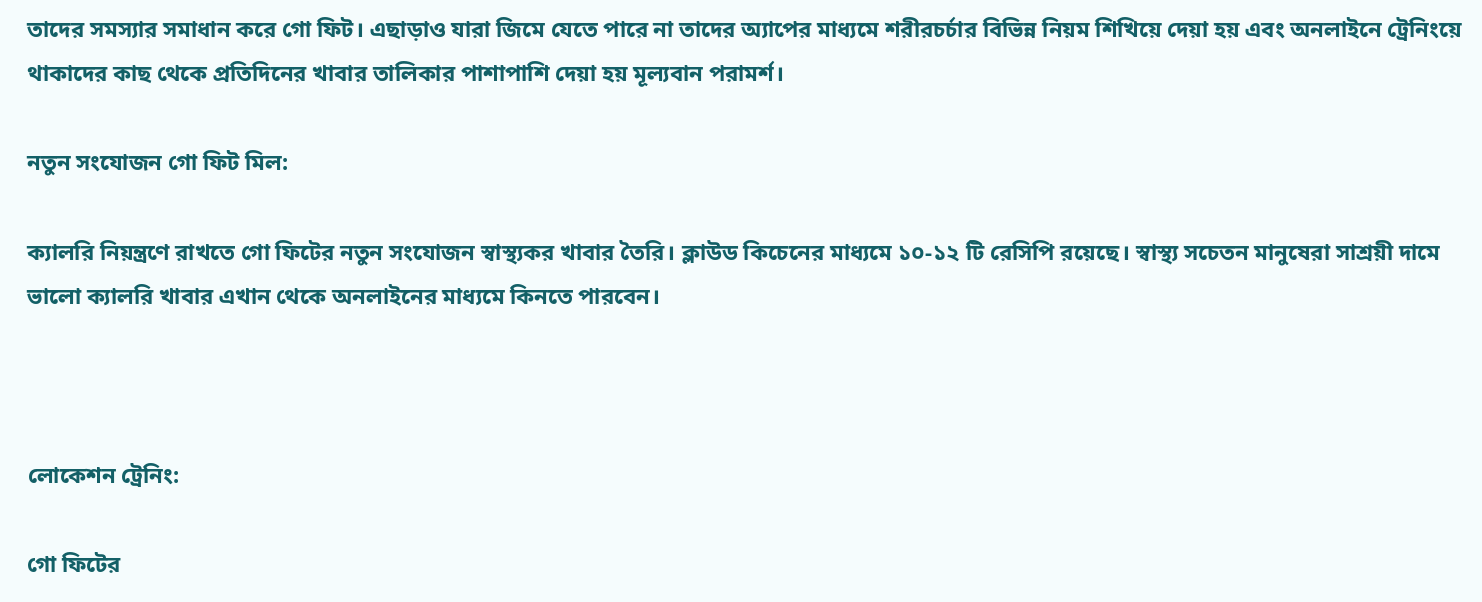তাদের সমস্যার সমাধান করে গো ফিট। এছাড়াও যারা জিমে যেতে পারে না তাদের অ্যাপের মাধ্যমে শরীরচর্চার বিভিন্ন নিয়ম শিখিয়ে দেয়া হয় এবং অনলাইনে ট্রেনিংয়ে থাকাদের কাছ থেকে প্রতিদিনের খাবার তালিকার পাশাপাশি দেয়া হয় মূল্যবান পরামর্শ।

নতুন সংযোজন গো ফিট মিল:

ক্যালরি নিয়ন্ত্রণে রাখতে গো ফিটের নতুন সংযোজন স্বাস্থ্যকর খাবার তৈরি। ক্লাউড কিচেনের মাধ্যমে ১০-১২ টি রেসিপি রয়েছে। স্বাস্থ্য সচেতন মানুষেরা সাশ্রয়ী দামে ভালো ক্যালরি খাবার এখান থেকে অনলাইনের মাধ্যমে কিনতে পারবেন।



লোকেশন ট্রেনিং:

গো ফিটের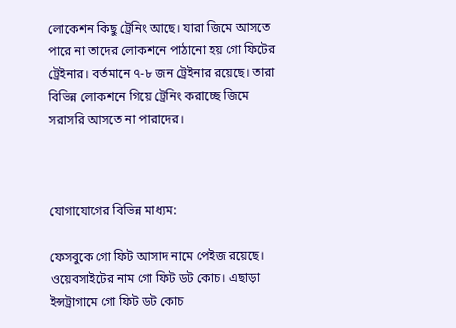লোকেশন কিছু ট্রেনিং আছে। যারা জিমে আসতে পারে না তাদের লোকশনে পাঠানো হয় গো ফিটের ট্রেইনার। বর্তমানে ৭-৮ জন ট্রেইনার রয়েছে। তারা বিভিন্ন লোকশনে গিয়ে ট্রেনিং করাচ্ছে জিমে সরাসরি আসতে না পারাদের।



যোগাযোগের বিভিন্ন মাধ্যম:

ফেসবুকে গো ফিট আসাদ নামে পেইজ রয়েছে। ওয়েবসাইটের নাম গো ফিট ডট কোচ। এছাড়া ইন্সট্রাগামে গো ফিট ডট কোচ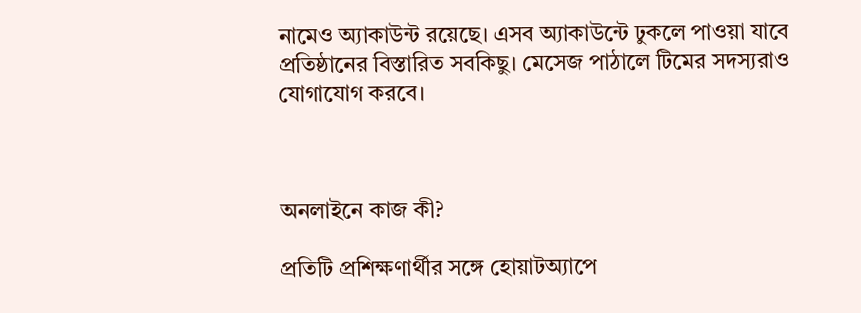নামেও অ্যাকাউন্ট রয়েছে। এসব অ্যাকাউন্টে ঢুকলে পাওয়া যাবে প্রতিষ্ঠানের বিস্তারিত সবকিছু। মেসেজ পাঠালে টিমের সদস্যরাও যোগাযোগ করবে।



অনলাইনে কাজ কী?

প্রতিটি প্রশিক্ষণার্থীর সঙ্গে হোয়াটঅ্যাপে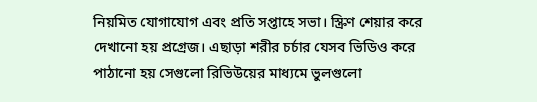নিয়মিত যোগাযোগ এবং প্রতি সপ্তাহে সভা। স্ক্রিণ শেয়ার করে দেখানো হয় প্রগ্রেজ। এছাড়া শরীর চর্চার যেসব ভিডিও করে পাঠানো হয় সেগুলো রিভিউয়ের মাধ্যমে ভুলগুলো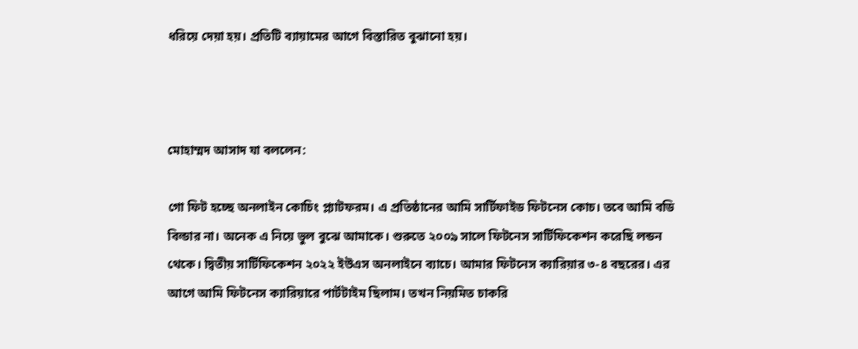ধরিয়ে দেয়া হয়। প্রতিটি ব্যায়ামের আগে বিস্তারিত বুঝানো হয়।



মোহাম্মদ আসাদ যা বললেন:

গো ফিট হচ্ছে অনলাইন কোচিং প্ল্যাটফরম। এ প্রতিষ্ঠানের আমি সার্টিফাইড ফিটনেস কোচ। তবে আমি বডি বিল্ডার না। অনেক এ নিয়ে ভুল বুঝে আমাকে। শুরুতে ২০০৯ সালে ফিটনেস সার্টিফিকেশন করেছি লন্ডন থেকে। দ্বিতীয় সার্টিফিকেশন ২০২২ ইউএস অনলাইনে ব্যাচে। আমার ফিটনেস ক্যারিয়ার ৩-৪ বছরের। এর আগে আমি ফিটনেস ক্যারিয়ারে পার্টটাইম ছিলাম। তখন নিয়মিত চাকরি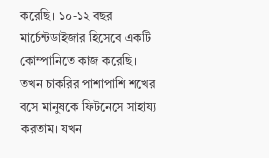করেছি। ১০-১২ বছর মার্চেন্টডাইজার হিসেবে একটি কোম্পানিতে কাজ করেছি। তখন চাকরির পাশাপাশি শখের বসে মানুষকে ফিটনেসে সাহায্য করতাম। যখন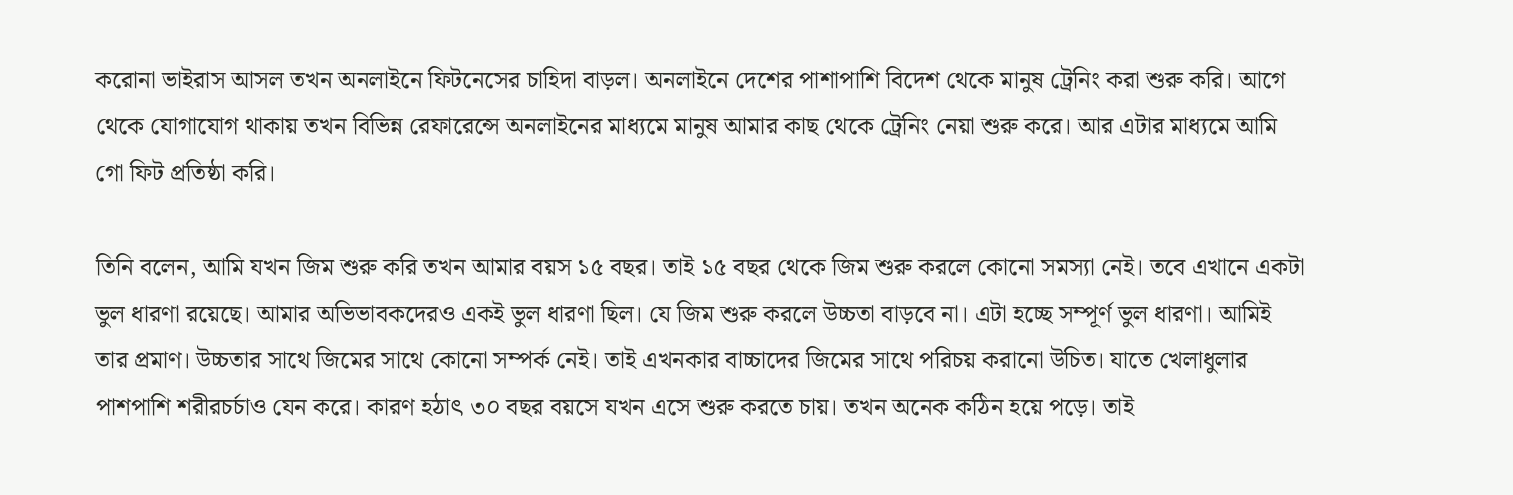করোনা ভাইরাস আসল তখন অনলাইনে ফিটনেসের চাহিদা বাড়ল। অনলাইনে দেশের পাশাপাশি বিদেশ থেকে মানুষ ট্রেনিং করা শুরু করি। আগে থেকে যোগাযোগ থাকায় তখন বিভিন্ন রেফারেন্সে অনলাইনের মাধ্যমে মানুষ আমার কাছ থেকে ট্রেনিং নেয়া শুরু করে। আর এটার মাধ্যমে আমি গো ফিট প্রতিষ্ঠা করি।

তিনি বলেন, আমি যখন জিম শুরু করি তখন আমার বয়স ১৫ বছর। তাই ১৫ বছর থেকে জিম শুরু করলে কোনো সমস্যা নেই। তবে এখানে একটা ভুল ধারণা রয়েছে। আমার অভিভাবকদেরও একই ভুল ধারণা ছিল। যে জিম শুরু করলে উচ্চতা বাড়বে না। এটা হচ্ছে সম্পূর্ণ ভুল ধারণা। আমিই তার প্রমাণ। উচ্চতার সাথে জিমের সাথে কোনো সম্পর্ক নেই। তাই এখনকার বাচ্চাদের জিমের সাথে পরিচয় করানো উচিত। যাতে খেলাধুলার পাশপাশি শরীরচর্চাও যেন করে। কারণ হঠাৎ ৩০ বছর বয়সে যখন এসে শুরু করতে চায়। তখন অনেক কঠিন হয়ে পড়ে। তাই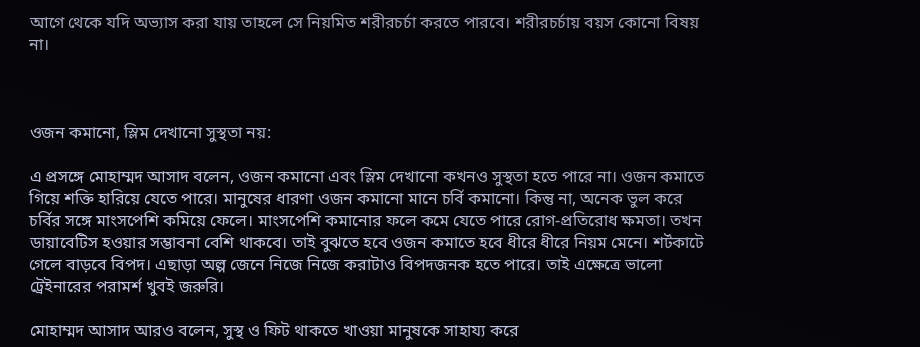আগে থেকে যদি অভ্যাস করা যায় তাহলে সে নিয়মিত শরীরচর্চা করতে পারবে। শরীরচর্চায় বয়স কোনো বিষয় না।



ওজন কমানো, স্লিম দেখানো সুস্থতা নয়:

এ প্রসঙ্গে মোহাম্মদ আসাদ বলেন, ওজন কমানো এবং স্লিম দেখানো কখনও সুস্থতা হতে পারে না। ওজন কমাতে গিয়ে শক্তি হারিয়ে যেতে পারে। মানুষের ধারণা ওজন কমানো মানে চর্বি কমানো। কিন্তু না, অনেক ভুল করে চর্বির সঙ্গে মাংসপেশি কমিয়ে ফেলে। মাংসপেশি কমানোর ফলে কমে যেতে পারে রোগ-প্রতিরোধ ক্ষমতা। তখন ডায়াবেটিস হওয়ার সম্ভাবনা বেশি থাকবে। তাই বুঝতে হবে ওজন কমাতে হবে ধীরে ধীরে নিয়ম মেনে। শর্টকাটে গেলে বাড়বে বিপদ। এছাড়া অল্প জেনে নিজে নিজে করাটাও বিপদজনক হতে পারে। তাই এক্ষেত্রে ভালো ট্রেইনারের পরামর্শ খুবই জরুরি।

মোহাম্মদ আসাদ আরও বলেন, সুস্থ ও ফিট থাকতে খাওয়া মানুষকে সাহায্য করে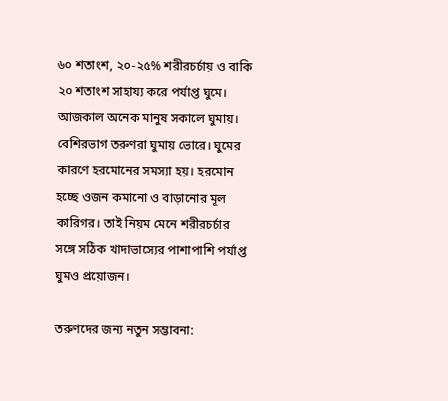৬০ শতাংশ, ২০-২৫% শরীরচর্চায় ও বাকি ২০ শতাংশ সাহায্য করে পর্যাপ্ত ঘুমে। আজকাল অনেক মানুষ সকালে ঘুমায়। বেশিরভাগ তরুণরা ঘুমায় ভোরে। ঘুমের কারণে হরমোনের সমস্যা হয়। হরমোন হচ্ছে ওজন কমানো ও বাড়ানোর মূল কারিগর। তাই নিয়ম মেনে শরীরচর্চার সঙ্গে সঠিক খাদাভাস্যের পাশাপাশি পর্যাপ্ত ঘুমও প্রয়োজন।

তরুণদের জন্য নতুন সম্ভাবনা: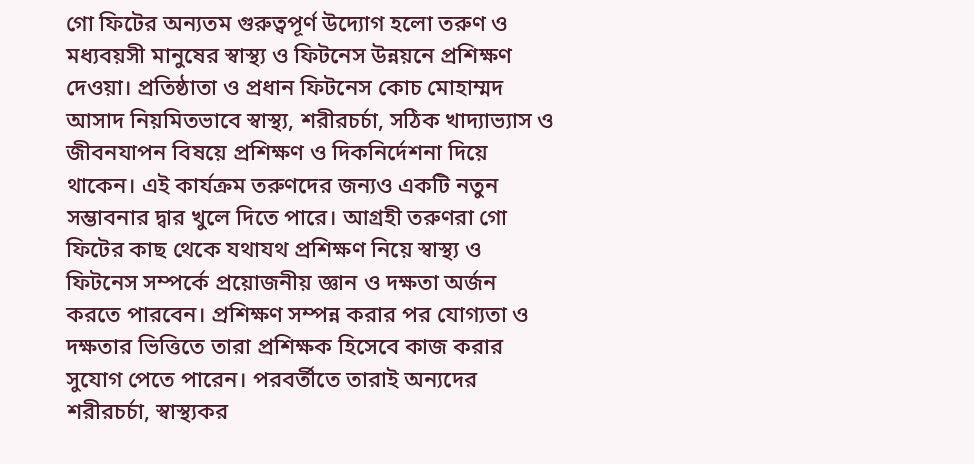গো ফিটের অন্যতম গুরুত্বপূর্ণ উদ্যোগ হলো তরুণ ও মধ্যবয়সী মানুষের স্বাস্থ্য ও ফিটনেস উন্নয়নে প্রশিক্ষণ দেওয়া। প্রতিষ্ঠাতা ও প্রধান ফিটনেস কোচ মোহাম্মদ আসাদ নিয়মিতভাবে স্বাস্থ্য, শরীরচর্চা, সঠিক খাদ্যাভ্যাস ও জীবনযাপন বিষয়ে প্রশিক্ষণ ও দিকনির্দেশনা দিয়ে থাকেন। এই কার্যক্রম তরুণদের জন্যও একটি নতুন সম্ভাবনার দ্বার খুলে দিতে পারে। আগ্রহী তরুণরা গো ফিটের কাছ থেকে যথাযথ প্রশিক্ষণ নিয়ে স্বাস্থ্য ও ফিটনেস সম্পর্কে প্রয়োজনীয় জ্ঞান ও দক্ষতা অর্জন করতে পারবেন। প্রশিক্ষণ সম্পন্ন করার পর যোগ্যতা ও দক্ষতার ভিত্তিতে তারা প্রশিক্ষক হিসেবে কাজ করার সুযোগ পেতে পারেন। পরবর্তীতে তারাই অন্যদের শরীরচর্চা, স্বাস্থ্যকর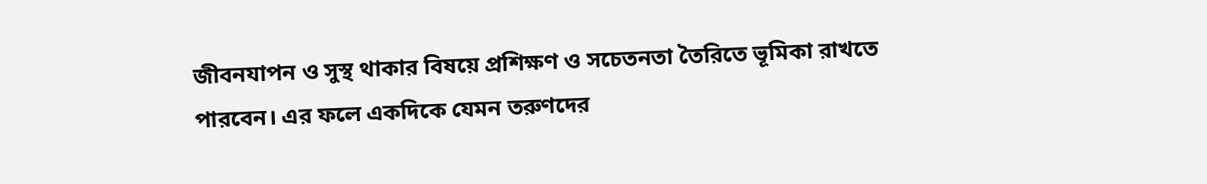জীবনযাপন ও সুস্থ থাকার বিষয়ে প্রশিক্ষণ ও সচেতনতা তৈরিতে ভূমিকা রাখতে পারবেন। এর ফলে একদিকে যেমন তরুণদের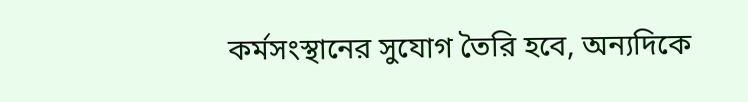কর্মসংস্থানের সুযোগ তৈরি হবে, অন্যদিকে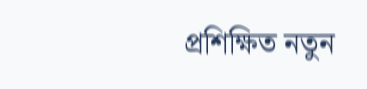প্রশিক্ষিত নতুন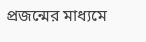প্রজন্মের মাধ্যমে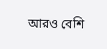আরও বেশি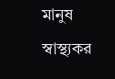মানুষ স্বাস্থ্যকর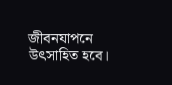জীবনযাপনে উৎসাহিত হবে।